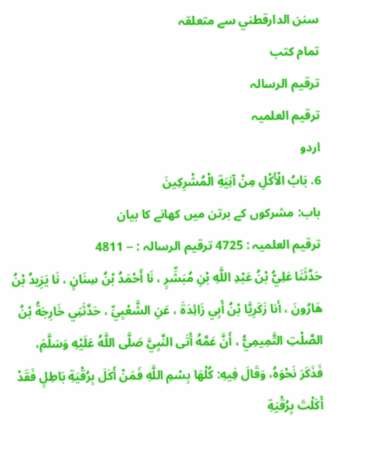سنن الدارقطني سے متعلقہ
تمام کتب
ترقیم الرسالہ
ترقیم العلمیہ
اردو
6. بَابُ الْأَكْلِ مِنْ آنِيَةِ الْمُشْرِكِينَ
باب: مشرکوں کے برتن میں کھانے کا بیان
ترقیم العلمیہ : 4725 ترقیم الرسالہ : -- 4811
حَدَّثَنَا عَلِيُّ بْنُ عَبْدِ اللَّهِ بْنِ مُبَشِّرٍ ، نَا أَحْمَدُ بْنُ سِنَانٍ ، نَا يَزِيدُ بْنُ هَارُونَ ، أنا زَكَرِيَّا بْنُ أَبِي زَائِدَةَ ، عَنِ الشَّعْبِيِّ ، حَدَّثَنِي خَارِجَةُ بْنُ الصَّلْتِ التَّمِيمِيُّ ، أَنَّ عَمَّهُ أَتَى النَّبِيَّ صَلَّى اللَّهُ عَلَيْهِ وَسَلَّمَ، فَذَكَرَ نَحْوَهُ، وَقَالَ فِيهِ: كُلْهَا بِسْمِ اللَّهِ فَمَنْ أَكَلَ بِرُقْيَةِ بَاطِلٍ فَقَدْ أَكَلْتَ بِرُقْيَةِ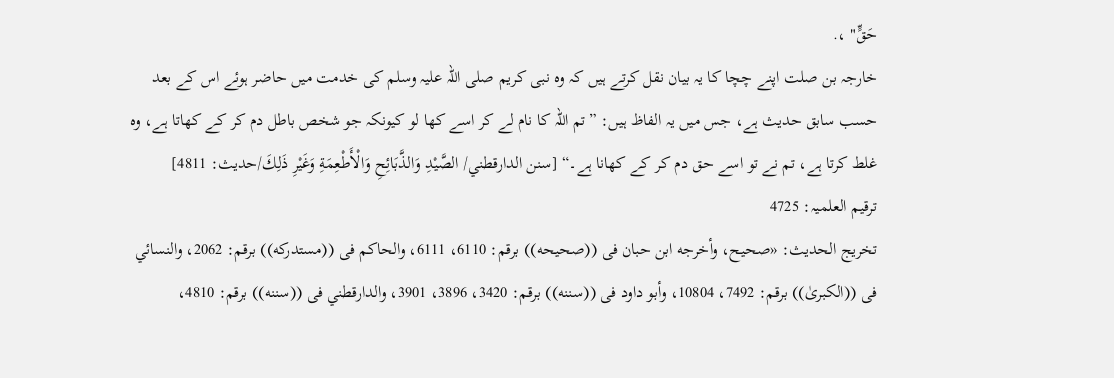حَقٍّ" ،.
خارجہ بن صلت اپنے چچا کا یہ بیان نقل کرتے ہیں کہ وہ نبی کریم صلی اللہ علیہ وسلم کی خدمت میں حاضر ہوئے اس کے بعد حسب سابق حدیث ہے، جس میں یہ الفاظ ہیں: ”تم اللہ کا نام لے کر اسے کھا لو کیونکہ جو شخص باطل دم کر کے کھاتا ہے، وہ غلط کرتا ہے، تم نے تو اسے حق دم کر کے کھانا ہے۔“ [سنن الدارقطني/ الصَّيْدِ وَالذَّبَائِحِ وَالْأَطْعِمَةِ وَغَيْرِ ذَلِكَ/حدیث: 4811]
ترقیم العلمیہ: 4725
تخریج الحدیث: «صحيح، وأخرجه ابن حبان فى ((صحيحه)) برقم: 6110، 6111، والحاكم فى ((مستدركه)) برقم: 2062، والنسائي فى ((الكبریٰ)) برقم: 7492، 10804، وأبو داود فى ((سننه)) برقم: 3420، 3896، 3901، والدارقطني فى ((سننه)) برقم: 4810،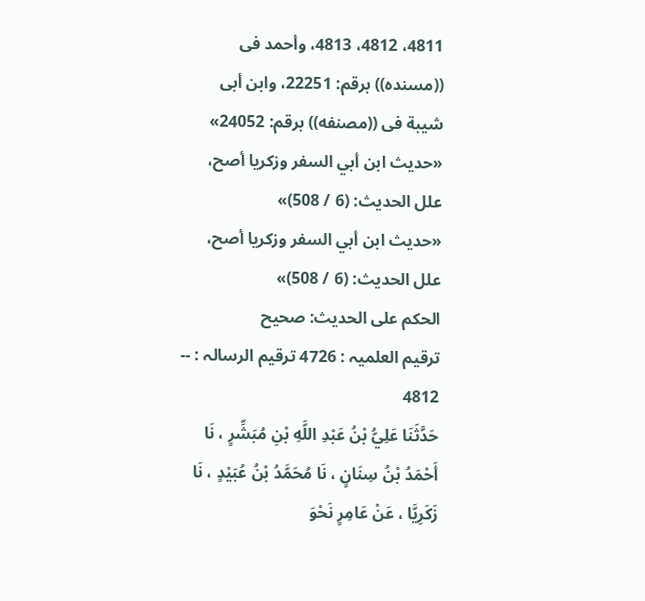4811، 4812، 4813، وأحمد فى ((مسنده)) برقم: 22251، وابن أبى شيبة فى ((مصنفه)) برقم: 24052»
«حديث ابن أبي السفر وزكريا أصح، علل الحديث: (6 / 508)»
«حديث ابن أبي السفر وزكريا أصح، علل الحديث: (6 / 508)»
الحكم على الحديث: صحيح
ترقیم العلمیہ : 4726 ترقیم الرسالہ : -- 4812
حَدَّثَنَا عَلِيُّ بْنُ عَبْدِ اللَّهِ بْنِ مُبَشِّرٍ ، نَا أَحْمَدُ بْنُ سِنَانٍ ، نَا مُحَمَّدُ بْنُ عُبَيْدٍ ، نَا زَكَرِيَّا ، عَنْ عَامِرٍ نَحْوَ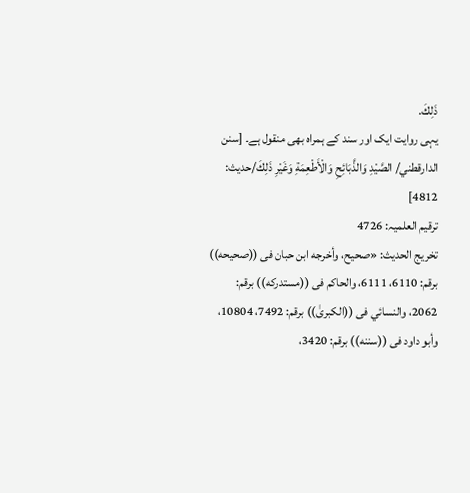ذَلِكَ.
یہی روایت ایک اور سند کے ہمراہ بھی منقول ہے۔ [سنن الدارقطني/ الصَّيْدِ وَالذَّبَائِحِ وَالْأَطْعِمَةِ وَغَيْرِ ذَلِكَ/حدیث: 4812]
ترقیم العلمیہ: 4726
تخریج الحدیث: «صحيح، وأخرجه ابن حبان فى ((صحيحه)) برقم: 6110، 6111، والحاكم فى ((مستدركه)) برقم: 2062، والنسائي فى ((الكبریٰ)) برقم: 7492، 10804، وأبو داود فى ((سننه)) برقم: 3420،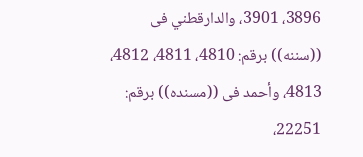3896، 3901، والدارقطني فى ((سننه)) برقم: 4810، 4811، 4812، 4813، وأحمد فى ((مسنده)) برقم: 22251،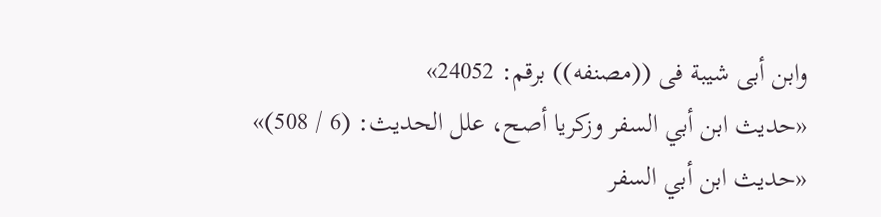وابن أبى شيبة فى ((مصنفه)) برقم: 24052»
«حديث ابن أبي السفر وزكريا أصح، علل الحديث: (6 / 508)»
«حديث ابن أبي السفر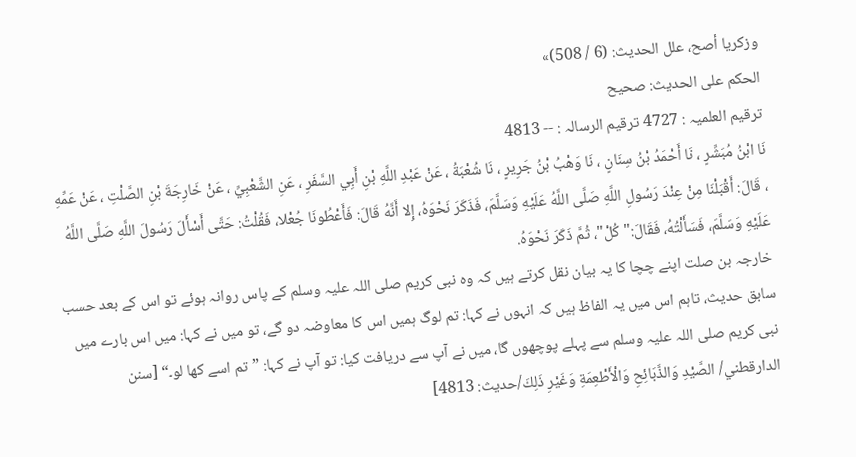وزكريا أصح، علل الحديث: (6 / 508)»
الحكم على الحديث: صحيح
ترقیم العلمیہ : 4727 ترقیم الرسالہ : -- 4813
نَا ابْنُ مُبَشِّرٍ ، نَا أَحْمَدُ بْنُ سِنَانٍ ، نَا وَهْبُ بْنُ جَرِيرٍ ، نَا شُعْبَةُ ، عَنْ عَبْدِ اللَّهِ بْنِ أَبِي السَّفَرِ ، عَنِ الشَّعْبِيِّ ، عَنْ خَارِجَةَ بْنِ الصَّلْتِ ، عَنْ عَمِّهِ ، قَالَ: أَقْبَلْنَا مِنْ عِنْدَ رَسُولِ اللَّهِ صَلَّى اللَّهُ عَلَيْهِ وَسَلَّمَ، فَذَكَرَ نَحْوَهُ، إِلا أَنَّهُ قَالَ: فَأَعْطُونَا جُعْلا، فَقُلْتُ: حَتَّى أَسْأَلَ رَسُولَ اللَّهِ صَلَّى اللَّهُ عَلَيْهِ وَسَلَّمَ، فَسَأَلْتُهُ، فَقَالَ:" كُلْ"، ثُمَّ ذَكَرَ نَحْوَهُ.
خارجہ بن صلت اپنے چچا کا یہ بیان نقل کرتے ہیں کہ وہ نبی کریم صلی اللہ علیہ وسلم کے پاس روانہ ہوئے تو اس کے بعد حسب سابق حدیث، تاہم اس میں یہ الفاظ ہیں کہ انہوں نے کہا: تم لوگ ہمیں اس کا معاوضہ دو گے، تو میں نے کہا: میں اس بارے میں نبی کریم صلی اللہ علیہ وسلم سے پہلے پوچھوں گا، میں نے آپ سے دریافت کیا: تو آپ نے کہا: ”تم اسے کھا لو۔“ [سنن الدارقطني/ الصَّيْدِ وَالذَّبَائِحِ وَالْأَطْعِمَةِ وَغَيْرِ ذَلِكَ/حدیث: 4813]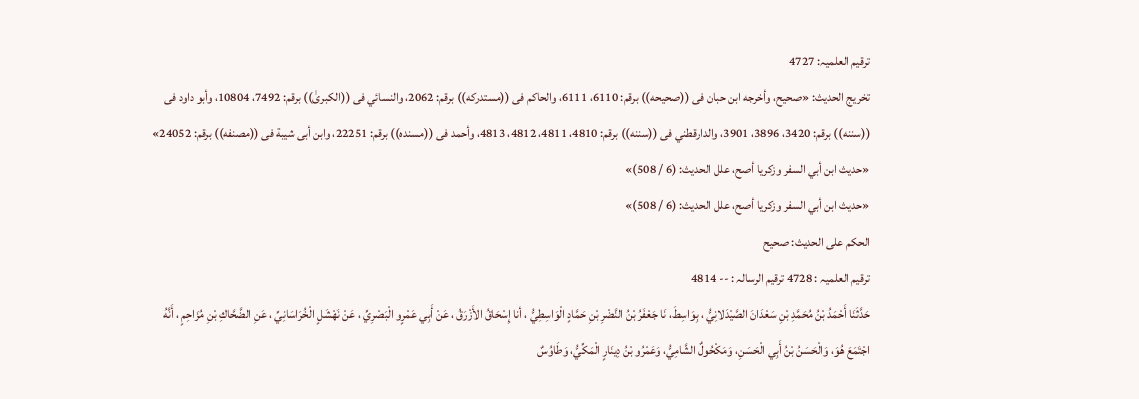ترقیم العلمیہ: 4727
تخریج الحدیث: «صحيح، وأخرجه ابن حبان فى ((صحيحه)) برقم: 6110، 6111، والحاكم فى ((مستدركه)) برقم: 2062، والنسائي فى ((الكبریٰ)) برقم: 7492، 10804، وأبو داود فى ((سننه)) برقم: 3420، 3896، 3901، والدارقطني فى ((سننه)) برقم: 4810، 4811، 4812، 4813، وأحمد فى ((مسنده)) برقم: 22251، وابن أبى شيبة فى ((مصنفه)) برقم: 24052»
«حديث ابن أبي السفر وزكريا أصح، علل الحديث: (6 / 508)»
«حديث ابن أبي السفر وزكريا أصح، علل الحديث: (6 / 508)»
الحكم على الحديث: صحيح
ترقیم العلمیہ : 4728 ترقیم الرسالہ : -- 4814
حَدَّثَنَا أَحْمَدُ بْنُ مُحَمَّدِ بْنِ سَعْدَانَ الصَّيْدَلانِيُّ ، بِوَاسِطَ، نَا جَعْفَرُ بْنُ النَّضْرِ بْنِ حَمَّادٍ الْوَاسِطِيُّ ، أنا إِسْحَاقُ الأَزْرَقُ ، عَنْ أَبِي عَمْرٍو الْبَصْرِيِّ ، عَنْ نَهْشَلٍ الْخُرَاسَانِيِّ ، عَنِ الضَّحَّاكِ بْنِ مُزَاحِمٍ ، أَنَّهُ اجْتَمَعَ هُوَ، وَالْحَسَنُ بْنُ أَبِي الْحَسَنِ، وَمَكْحُولٌ الشَّامِيُّ، وَعَمْرُو بْنُ دِينَارٍ الْمَكِّيُّ، وَطَاوُسٌ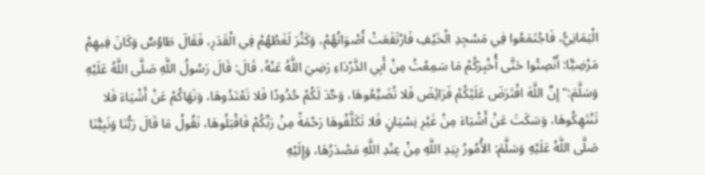الْيَمَانِيُّ، فَاجْتَمَعُوا فِي مَسْجِدِ الْخَيْفِ فَارْتَفَعَتْ أَصْوَاتُهُمْ، وَكَثُرَ لَغَطُهُمْ فِي الْقَدَرِ، فَقَالَ طَاوُسٌ وَكَانَ فِيهِمْ مَرْضِيًّا: أَنْصِتُوا حَتَّى أُخْبِرَكُمْ مَا سَمِعْتُ مِنْ أَبِي الدَّرْدَاءِ رَضِيَ اللَّهُ عَنْهُ، قَالَ: قَالَ رَسُولُ اللَّهِ صَلَّى اللَّهُ عَلَيْهِ وَسَلَّمَ:" إِنَّ اللَّهَ افْتَرَضَ عَلَيْكُمْ فَرَائِضَ فَلا تُضَيِّعُوهَا، وَحَّدَ لَكُمْ حُدُودًا فَلا تَعْتَدُوهَا، وَنَهَاكُمْ عَنْ أَشْيَاءَ فَلا تَنْتَهِكُوهَا، وَسَكَتَ عَنْ أَشْيَاءَ مِنْ غَيْرِ نِسْيَانٍ فَلا تَكَلَّفُوهَا رَحْمَةً مِنْ رَبِّكُمْ فَاقْبَلُوهَا، نَقُولُ مَا قَالَ رَبُّنَا وَنَبِيُّنَا صَلَّى اللَّهُ عَلَيْهِ وَسَلَّمَ: الأُمُورُ بِيَدِ اللَّهِ مِنْ عِنْدِ اللَّهِ مَصْدَرُهَا، وَإِلَيْهِ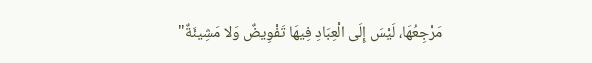مَرْجِعُهَا، لَيْسَ إِلَى الْعِبَادِ فِيهَا تَفْوِيضٌ وَلا مَشِيئَةٌ"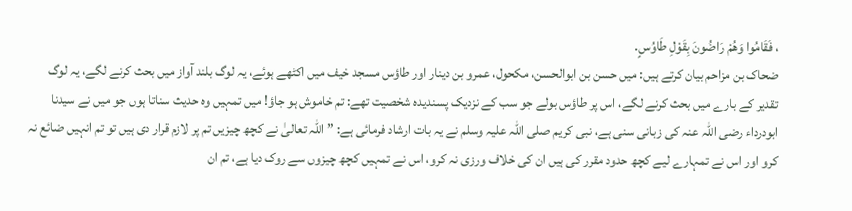، فَقَامُوا وَهُمْ رَاضُونَ بِقَوْلِ طَاوُسٍ.
ضحاک بن مزاحم بیان کرتے ہیں: میں حسن بن ابوالحسن، مکحول، عمرو بن دینار اور طاؤس مسجد خیف میں اکٹھے ہوئے، یہ لوگ بلند آواز میں بحث کرنے لگے، یہ لوگ تقدیر کے بارے میں بحث کرنے لگے، اس پر طاؤس بولے جو سب کے نزدیک پسندیدہ شخصیت تھے: تم خاموش ہو جاؤ! میں تمہیں وہ حدیث سناتا ہوں جو میں نے سیدنا ابودرداء رضی اللہ عنہ کی زبانی سنی ہے، نبی کریم صلی اللہ علیہ وسلم نے یہ بات ارشاد فرمائی ہے: ”اللہ تعالیٰ نے کچھ چیزیں تم پر لازم قرار دی ہیں تو تم انہیں ضائع نہ کرو اور اس نے تمہارے لیے کچھ حدود مقرر کی ہیں ان کی خلاف ورزی نہ کرو، اس نے تمہیں کچھ چیزوں سے روک دیا ہے، تم ان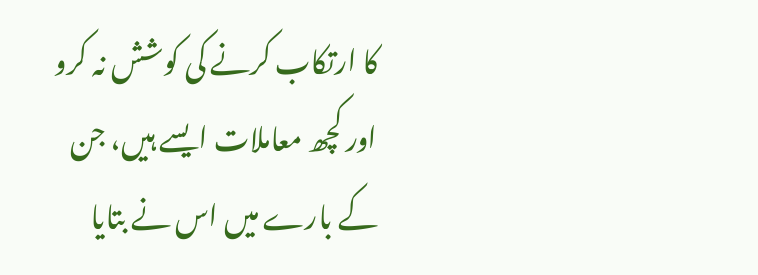کا ارتکاب کرنے کی کوشش نہ کرو اور کچھ معاملات ایسے ہیں، جن کے بارے میں اس نے بتایا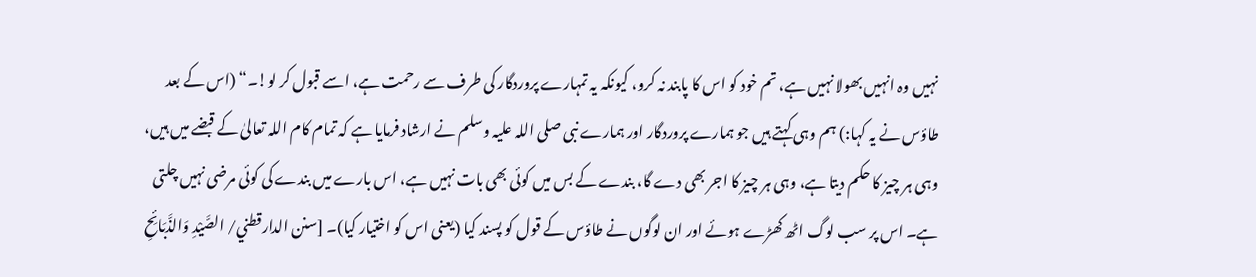نہیں وہ انہیں بھولا نہیں ہے، تم خود کو اس کا پابند نہ کرو، کیونکہ یہ تمہارے پروردگار کی طرف سے رحمت ہے، اسے قبول کر لو!۔“ (اس کے بعد طاؤس نے یہ کہا:) ہم وہی کہتے ہیں جو ہمارے پروردگار اور ہمارے نبی صلی اللہ علیہ وسلم نے ارشاد فرمایا ہے کہ تمام کام اللہ تعالیٰ کے قبضے میں ہیں، وہی ہر چیز کا حکم دیتا ہے، وہی ہر چیز کا اجر بھی دے گا، بندے کے بس میں کوئی بھی بات نہیں ہے، اس بارے میں بندے کی کوئی مرضی نہیں چلتی ہے۔ اس پر سب لوگ اٹھ کھڑے ہوئے اور ان لوگوں نے طاؤس کے قول کو پسند کیا (یعنی اس کو اختیار کیا)۔ [سنن الدارقطني/ الصَّيْدِ وَالذَّبَائِحِ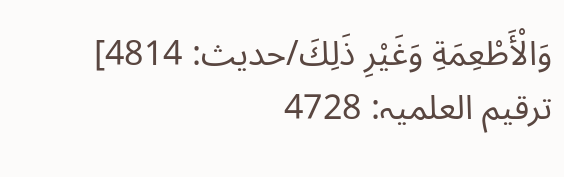وَالْأَطْعِمَةِ وَغَيْرِ ذَلِكَ/حدیث: 4814]
ترقیم العلمیہ: 4728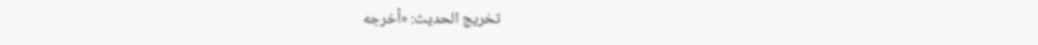تخریج الحدیث: «أخرجه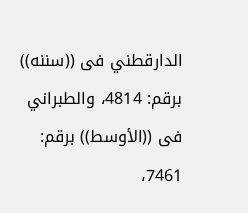الدارقطني فى ((سننه)) برقم: 4814، والطبراني فى ((الأوسط)) برقم: 7461،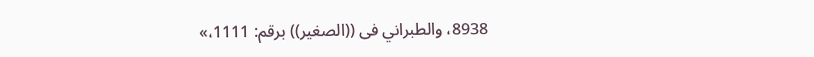8938، والطبراني فى ((الصغير)) برقم: 1111،»